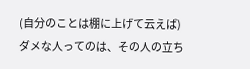(自分のことは棚に上げて云えば)
ダメな人ってのは、その人の立ち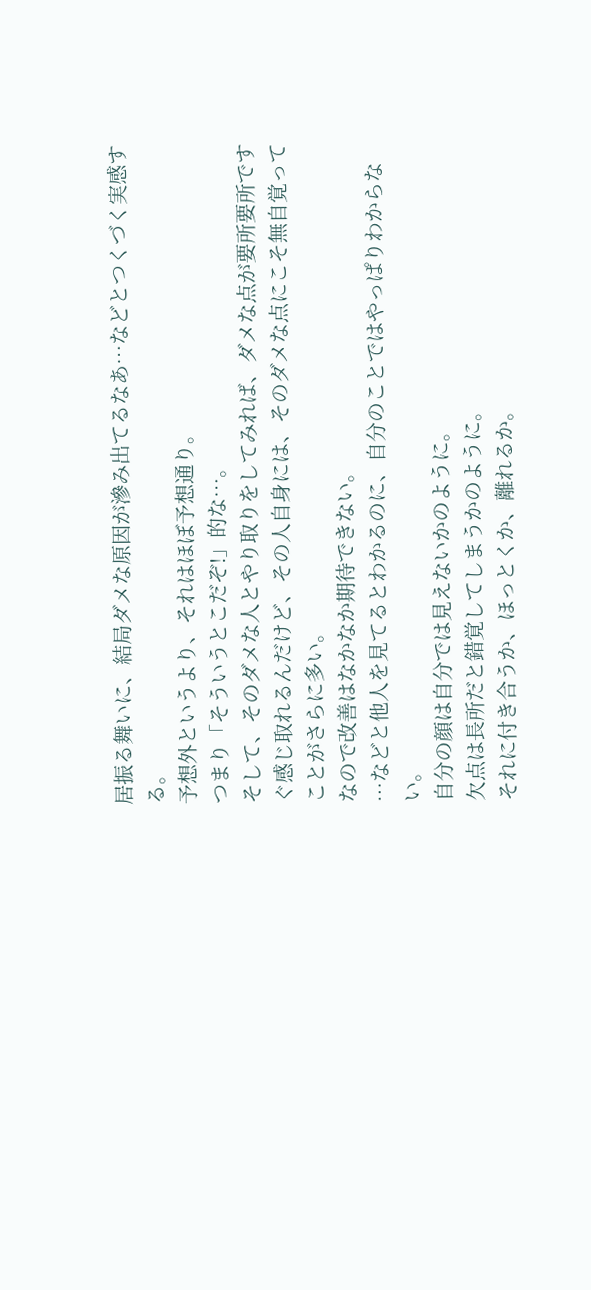居振る舞いに、結局ダメな原因が滲み出てるなあ…などとつくづく実感する。
予想外というより、それはほぼ予想通り。
つまり「そういうとこだぞ!」的な…。
そして、そのダメな人とやり取りをしてみれば、ダメな点が要所要所ですぐ感じ取れるんだけど、その人自身には、そのダメな点にこそ無自覚ってことがさらに多い。
なので改善はなかなか期待できない。
…などと他人を見てるとわかるのに、自分のことではやっぱりわからない。
自分の顔は自分では見えないかのように。
欠点は長所だと錯覚してしまうかのように。
それに付き合うか、ほっとくか、離れるか。